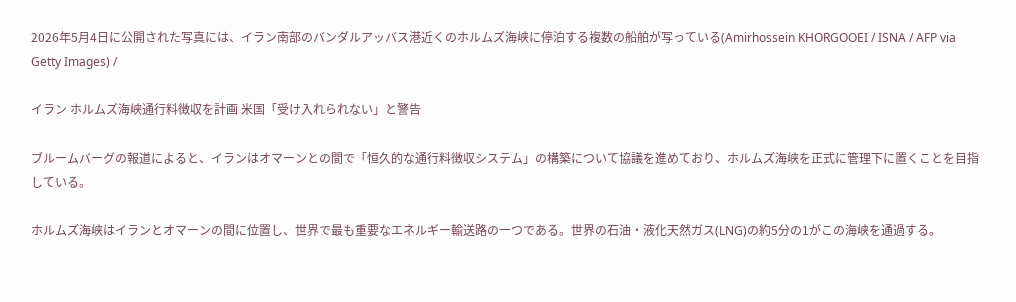2026年5月4日に公開された写真には、イラン南部のバンダルアッバス港近くのホルムズ海峡に停泊する複数の船舶が写っている(Amirhossein KHORGOOEI / ISNA / AFP via Getty Images) /

イラン ホルムズ海峡通行料徴収を計画 米国「受け入れられない」と警告

ブルームバーグの報道によると、イランはオマーンとの間で「恒久的な通行料徴収システム」の構築について協議を進めており、ホルムズ海峡を正式に管理下に置くことを目指している。

ホルムズ海峡はイランとオマーンの間に位置し、世界で最も重要なエネルギー輸送路の一つである。世界の石油・液化天然ガス(LNG)の約5分の1がこの海峡を通過する。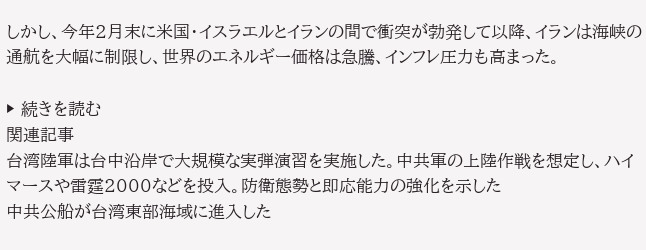しかし、今年2月末に米国・イスラエルとイランの間で衝突が勃発して以降、イランは海峡の通航を大幅に制限し、世界のエネルギー価格は急騰、インフレ圧力も高まった。

▶ 続きを読む
関連記事
台湾陸軍は台中沿岸で大規模な実弾演習を実施した。中共軍の上陸作戦を想定し、ハイマースや雷霆2000などを投入。防衛態勢と即応能力の強化を示した
中共公船が台湾東部海域に進入した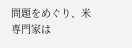問題をめぐり、米専門家は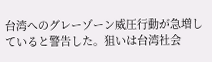台湾へのグレーゾーン威圧行動が急増していると警告した。狙いは台湾社会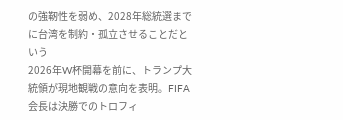の強靭性を弱め、2028年総統選までに台湾を制約・孤立させることだという
2026年W杯開幕を前に、トランプ大統領が現地観戦の意向を表明。FIFA会長は決勝でのトロフィ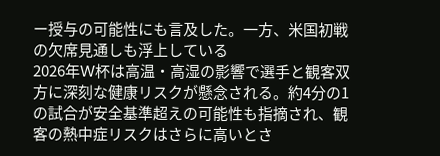ー授与の可能性にも言及した。一方、米国初戦の欠席見通しも浮上している
2026年W杯は高温・高湿の影響で選手と観客双方に深刻な健康リスクが懸念される。約4分の1の試合が安全基準超えの可能性も指摘され、観客の熱中症リスクはさらに高いとさ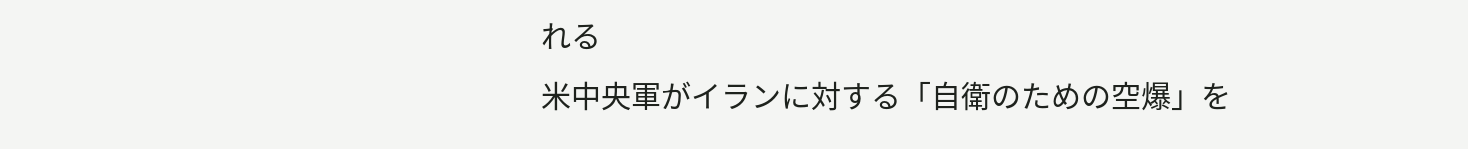れる
米中央軍がイランに対する「自衛のための空爆」を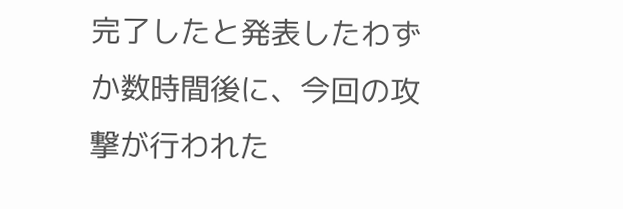完了したと発表したわずか数時間後に、今回の攻撃が行われた